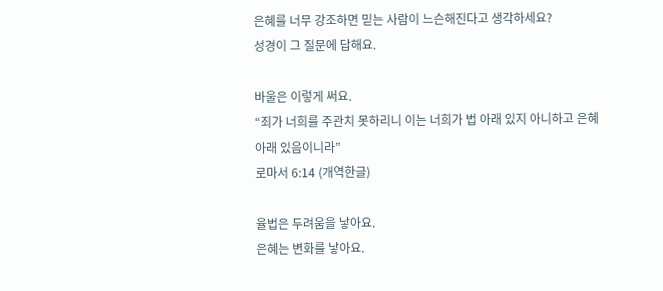은혜를 너무 강조하면 믿는 사람이 느슨해진다고 생각하세요?
성경이 그 질문에 답해요.

바울은 이렇게 써요.
“죄가 너희를 주관치 못하리니 이는 너희가 법 아래 있지 아니하고 은혜 아래 있음이니라”
로마서 6:14 (개역한글)

율법은 두려움을 낳아요.
은혜는 변화를 낳아요.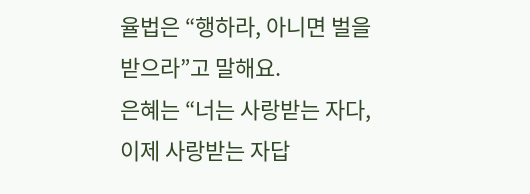율법은 “행하라, 아니면 벌을 받으라”고 말해요.
은혜는 “너는 사랑받는 자다, 이제 사랑받는 자답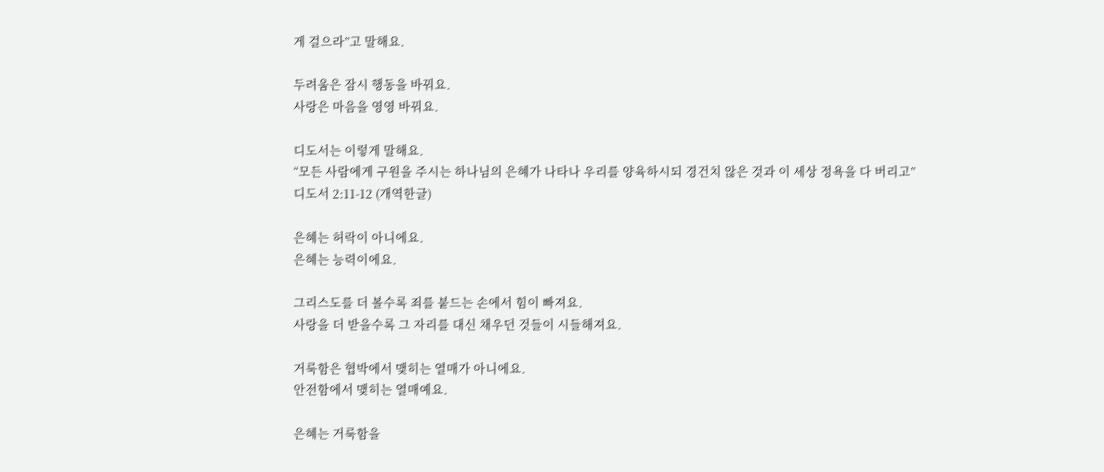게 걸으라”고 말해요.

두려움은 잠시 행동을 바꿔요.
사랑은 마음을 영영 바꿔요.

디도서는 이렇게 말해요.
“모든 사람에게 구원을 주시는 하나님의 은혜가 나타나 우리를 양육하시되 경건치 않은 것과 이 세상 정욕을 다 버리고”
디도서 2:11-12 (개역한글)

은혜는 허락이 아니에요.
은혜는 능력이에요.

그리스도를 더 볼수록 죄를 붙드는 손에서 힘이 빠져요.
사랑을 더 받을수록 그 자리를 대신 채우던 것들이 시들해져요.

거룩함은 협박에서 맺히는 열매가 아니에요.
안전함에서 맺히는 열매예요.

은혜는 거룩함을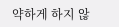약하게 하지 않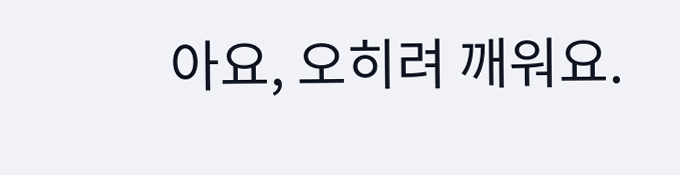아요, 오히려 깨워요.